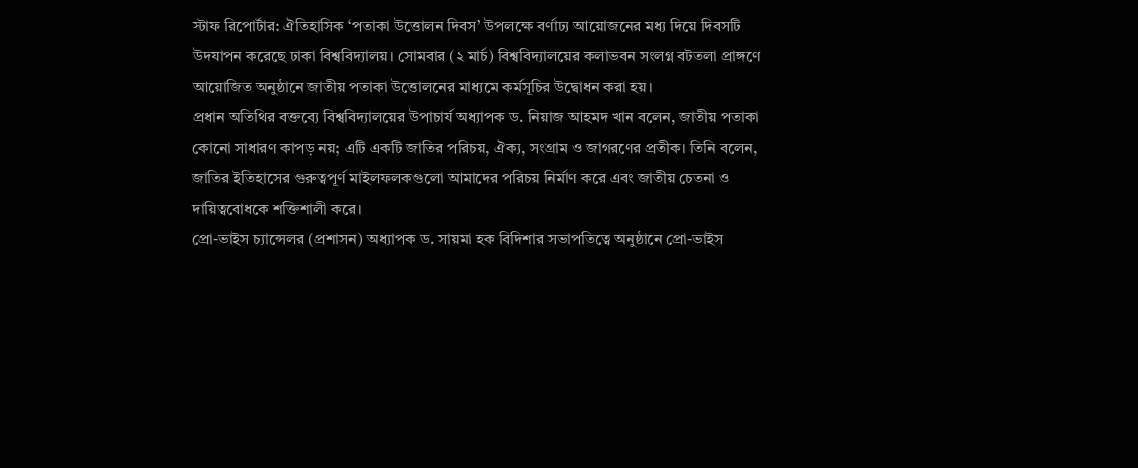স্টাফ রিপোর্টার: ঐতিহাসিক ‘পতাকা উত্তোলন দিবস’ উপলক্ষে বর্ণাঢ্য আয়োজনের মধ্য দিয়ে দিবসটি উদযাপন করেছে ঢাকা বিশ্ববিদ্যালয়। সোমবার (২ মার্চ) বিশ্ববিদ্যালয়ের কলাভবন সংলগ্ন বটতলা প্রাঙ্গণে আয়োজিত অনুষ্ঠানে জাতীয় পতাকা উত্তোলনের মাধ্যমে কর্মসূচির উদ্বোধন করা হয়।
প্রধান অতিথির বক্তব্যে বিশ্ববিদ্যালয়ের উপাচার্য অধ্যাপক ড. নিয়াজ আহমদ খান বলেন, জাতীয় পতাকা কোনো সাধারণ কাপড় নয়; এটি একটি জাতির পরিচয়, ঐক্য, সংগ্রাম ও জাগরণের প্রতীক। তিনি বলেন, জাতির ইতিহাসের গুরুত্বপূর্ণ মাইলফলকগুলো আমাদের পরিচয় নির্মাণ করে এবং জাতীয় চেতনা ও দায়িত্ববোধকে শক্তিশালী করে।
প্রো-ভাইস চ্যান্সেলর (প্রশাসন) অধ্যাপক ড. সায়মা হক বিদিশার সভাপতিত্বে অনুষ্ঠানে প্রো-ভাইস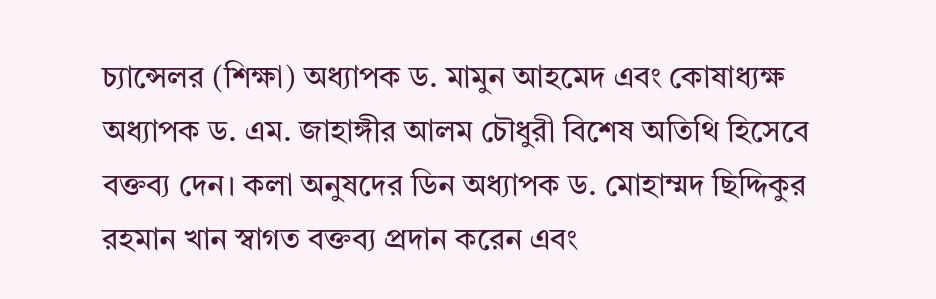চ্যান্সেলর (শিক্ষা) অধ্যাপক ড. মামুন আহমেদ এবং কোষাধ্যক্ষ অধ্যাপক ড. এম. জাহাঙ্গীর আলম চৌধুরী বিশেষ অতিথি হিসেবে বক্তব্য দেন। কলা অনুষদের ডিন অধ্যাপক ড. মোহাম্মদ ছিদ্দিকুর রহমান খান স্বাগত বক্তব্য প্রদান করেন এবং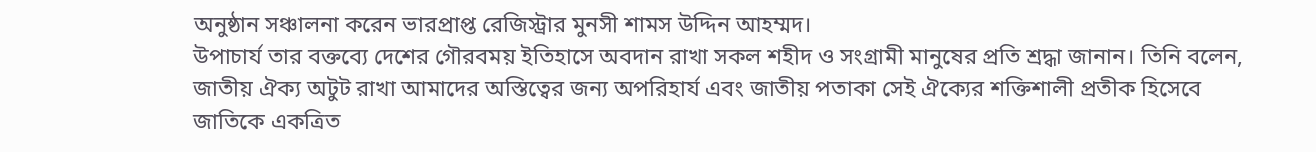অনুষ্ঠান সঞ্চালনা করেন ভারপ্রাপ্ত রেজিস্ট্রার মুনসী শামস উদ্দিন আহম্মদ।
উপাচার্য তার বক্তব্যে দেশের গৌরবময় ইতিহাসে অবদান রাখা সকল শহীদ ও সংগ্রামী মানুষের প্রতি শ্রদ্ধা জানান। তিনি বলেন, জাতীয় ঐক্য অটুট রাখা আমাদের অস্তিত্বের জন্য অপরিহার্য এবং জাতীয় পতাকা সেই ঐক্যের শক্তিশালী প্রতীক হিসেবে জাতিকে একত্রিত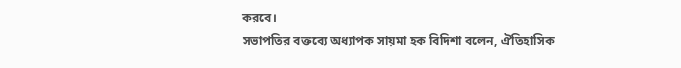করবে।
সভাপতির বক্তব্যে অধ্যাপক সায়মা হক বিদিশা বলেন, ঐতিহাসিক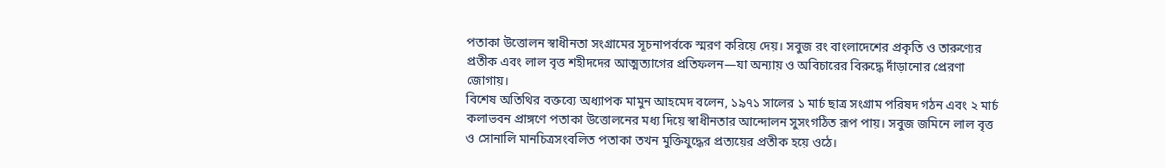পতাকা উত্তোলন স্বাধীনতা সংগ্রামের সূচনাপর্বকে স্মরণ করিয়ে দেয়। সবুজ রং বাংলাদেশের প্রকৃতি ও তারুণ্যের প্রতীক এবং লাল বৃত্ত শহীদদের আত্মত্যাগের প্রতিফলন—যা অন্যায় ও অবিচারের বিরুদ্ধে দাঁড়ানোর প্রেরণা জোগায়।
বিশেষ অতিথির বক্তব্যে অধ্যাপক মামুন আহমেদ বলেন, ১৯৭১ সালের ১ মার্চ ছাত্র সংগ্রাম পরিষদ গঠন এবং ২ মার্চ কলাভবন প্রাঙ্গণে পতাকা উত্তোলনের মধ্য দিয়ে স্বাধীনতার আন্দোলন সুসংগঠিত রূপ পায়। সবুজ জমিনে লাল বৃত্ত ও সোনালি মানচিত্রসংবলিত পতাকা তখন মুক্তিযুদ্ধের প্রত্যয়ের প্রতীক হয়ে ওঠে।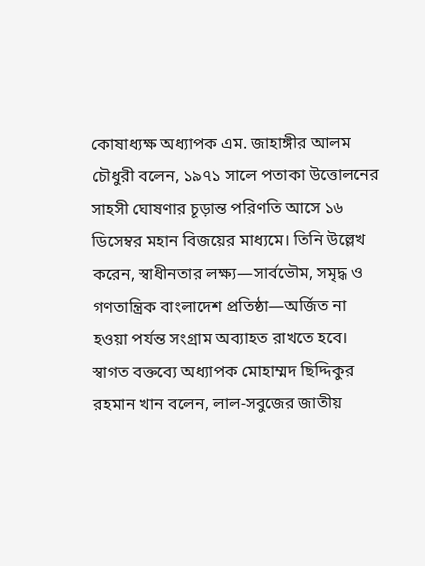কোষাধ্যক্ষ অধ্যাপক এম. জাহাঙ্গীর আলম চৌধুরী বলেন, ১৯৭১ সালে পতাকা উত্তোলনের সাহসী ঘোষণার চূড়ান্ত পরিণতি আসে ১৬ ডিসেম্বর মহান বিজয়ের মাধ্যমে। তিনি উল্লেখ করেন, স্বাধীনতার লক্ষ্য—সার্বভৌম, সমৃদ্ধ ও গণতান্ত্রিক বাংলাদেশ প্রতিষ্ঠা—অর্জিত না হওয়া পর্যন্ত সংগ্রাম অব্যাহত রাখতে হবে।
স্বাগত বক্তব্যে অধ্যাপক মোহাম্মদ ছিদ্দিকুর রহমান খান বলেন, লাল-সবুজের জাতীয়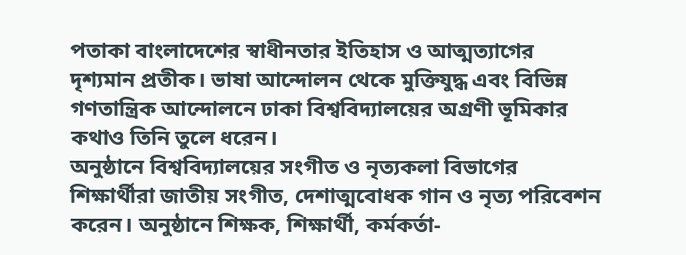পতাকা বাংলাদেশের স্বাধীনতার ইতিহাস ও আত্মত্যাগের দৃশ্যমান প্রতীক। ভাষা আন্দোলন থেকে মুক্তিযুদ্ধ এবং বিভিন্ন গণতান্ত্রিক আন্দোলনে ঢাকা বিশ্ববিদ্যালয়ের অগ্রণী ভূমিকার কথাও তিনি তুলে ধরেন।
অনুষ্ঠানে বিশ্ববিদ্যালয়ের সংগীত ও নৃত্যকলা বিভাগের শিক্ষার্থীরা জাতীয় সংগীত, দেশাত্মবোধক গান ও নৃত্য পরিবেশন করেন। অনুষ্ঠানে শিক্ষক, শিক্ষার্থী, কর্মকর্তা-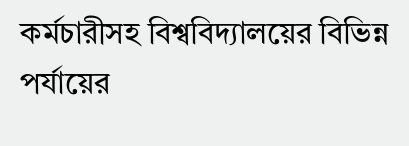কর্মচারীসহ বিশ্ববিদ্যালয়ের বিভিন্ন পর্যায়ের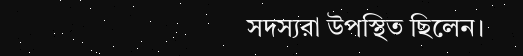সদস্যরা উপস্থিত ছিলেন।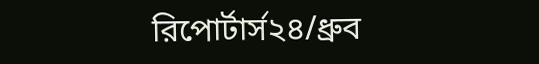রিপোর্টার্স২৪/ধ্রুব